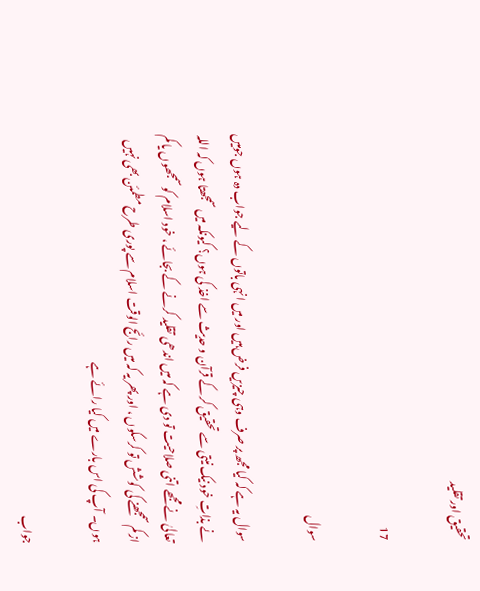تحقیق اور تقلید

17

سوال

سوال یہ ہے کہ کیا مجھ پر صرف وہی چیزیں فرض ہیں اور میں انہی باتوں کے لیے جواب دہ ہوں جومیں نے بذاتِ خود نیک نیتی سے تحقیق کر کے قرآن و حدیث سے اخذ کی ہوں؟ کیونکہ میں سمجھتا ہوں کہ اللہ تعالیٰ نے مجھے اتنی صلاحیت تو دی ہے کہ میں اندھی تقلید کرنے کے بجائے ، خود اسلام کو سمجھوں یا کم از کم سمجھنے کی کوشش تو کرسکوں ، اور پھر یہ کہ میں رائج الوقت اسلام سے پوری طرح مطمئن بھی نہیں ہوں۔ آپ کی اس بارے میں کیا رائے ہے

جواب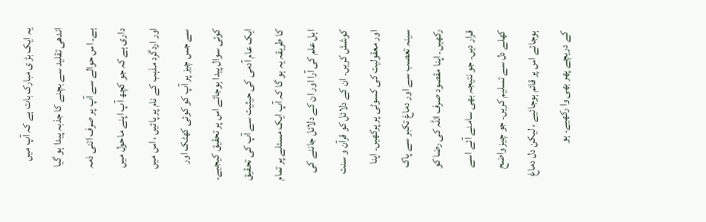یہ ایک بڑ ی مبارک بات ہے کہ آپ میں اندھی تقلید سے بچنے کا جذبہ پیدا ہو گیا ہے۔ اس حوالے سے آپ پر صرف اتنی ذمہ داری ہے کہ جو کچھ آپ اپنے ماحول میں اور اردگرد مذہب کے نام پر پائیں ، اس میں سے جس چیز پر آپ کو کوئی کھٹک اور کوئی سوال پیدا ہوجائے اس پر تحقیق کیجیے۔ ایک عام آدمی کی حیثیت سے آپ کی تحقیق کا طریقہ یہ ہو گا کہ آپ ایک مسئلے پر تمام اہل علم کی آرا اور ان کے دلائل جاننے کی کوشش کریں۔ ان کے دلائل کو قرآن و سنت اور معقولیت کی کسوٹی پر پرکھیں۔ اپنا سینہ تعصب سے اور دماغ تکبر سے پاک رکھیں۔ اپنا مقصود صرف اللہ کی رضا کو قرار دیں۔ جو نتیجہ بھی سامنے آئے اسے کھلے دل سے تسلیم کریں۔ جو چیز واضح ہوجائے اس پر قائم ہوجائیے ، لیکن دل دماغ کے دریچے پھر بھی وا رکھیے۔ ہو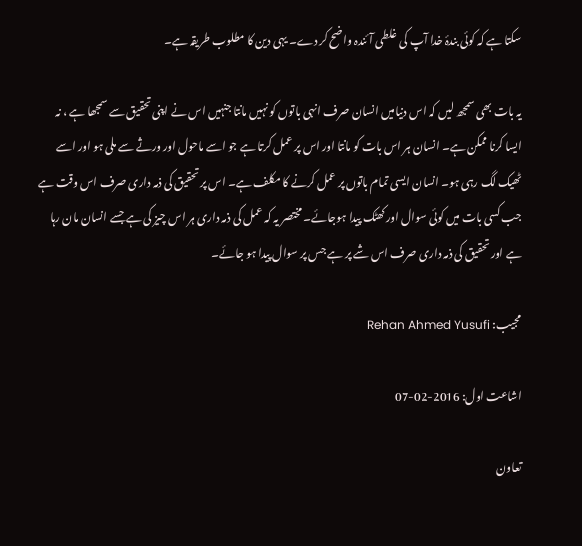سکتا ہے کہ کوئی بندۂ خدا آپ کی غلطی آئندہ واضح کر دے۔ یہی دین کا مطلوب طریقہ ہے۔

یہ بات بھی سمجھ لیں کہ اس دنیامیں انسان صرف انہی باتوں کو نہیں مانتا جنہیں اس نے اپنی تحقیق سے سمجھا ہے ، نہ ایسا کرنا ممکن ہے۔ انسان ہر اس بات کو مانتا اور اس پر عمل کرتا ہے جو اسے ماحول اور ورثے سے ملی ہو اور اسے ٹھیک لگ رہی ہو۔ انسان ایسی تمام باتوں پر عمل کرنے کا مکلف ہے۔ اس پر تحقیق کی ذمہ داری صرف اس وقت ہے جب کسی بات میں کوئی سوال اور کھٹک پیدا ہوجائے۔ مختصر یہ کہ عمل کی ذمہ داری ہر اس چیز کی ہے جسے انسان مان رہا ہے اور تحقیق کی ذمہ داری صرف اس شے پر ہے جس پر سوال پیدا ہو جائے۔

مجیب: Rehan Ahmed Yusufi

اشاعت اول: 2016-02-07

تعاون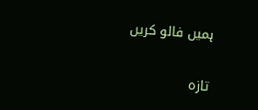ہمیں فالو کریں

تازہ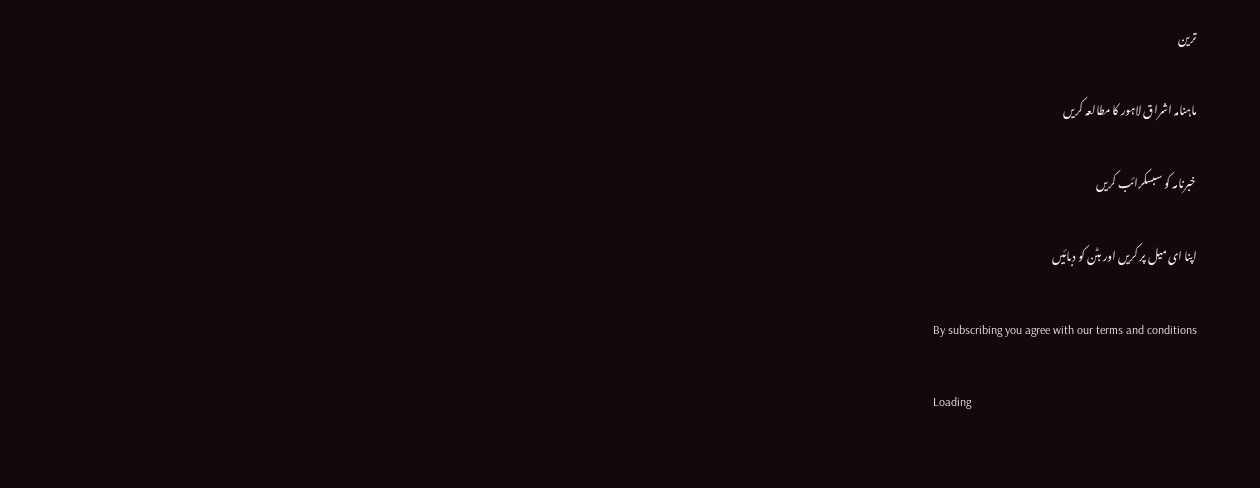ترین

ماہنامہ اشراق لاہور کا مطالعہ کریں

خبرنامہ کو سبسکرائب کریں

اپنا ای میل پر کریں اور بٹن کو دبائیں

By subscribing you agree with our terms and conditions

Loading